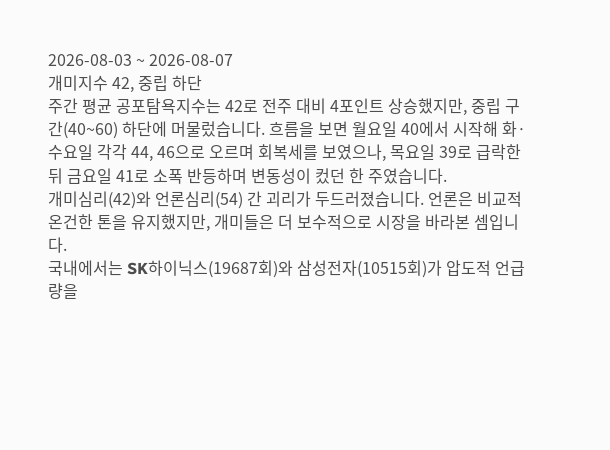2026-08-03 ~ 2026-08-07
개미지수 42, 중립 하단
주간 평균 공포탐욕지수는 42로 전주 대비 4포인트 상승했지만, 중립 구간(40~60) 하단에 머물렀습니다. 흐름을 보면 월요일 40에서 시작해 화·수요일 각각 44, 46으로 오르며 회복세를 보였으나, 목요일 39로 급락한 뒤 금요일 41로 소폭 반등하며 변동성이 컸던 한 주였습니다.
개미심리(42)와 언론심리(54) 간 괴리가 두드러졌습니다. 언론은 비교적 온건한 톤을 유지했지만, 개미들은 더 보수적으로 시장을 바라본 셈입니다.
국내에서는 SK하이닉스(19687회)와 삼성전자(10515회)가 압도적 언급량을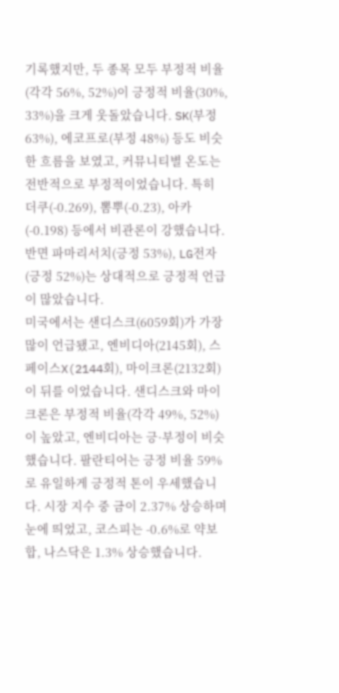기록했지만, 두 종목 모두 부정적 비율(각각 56%, 52%)이 긍정적 비율(30%, 33%)을 크게 웃돌았습니다. SK(부정 63%), 에코프로(부정 48%) 등도 비슷한 흐름을 보였고, 커뮤니티별 온도는 전반적으로 부정적이었습니다. 특히 더쿠(-0.269), 뽐뿌(-0.23), 아카(-0.198) 등에서 비관론이 강했습니다. 반면 파마리서치(긍정 53%), LG전자(긍정 52%)는 상대적으로 긍정적 언급이 많았습니다.
미국에서는 샌디스크(6059회)가 가장 많이 언급됐고, 엔비디아(2145회), 스페이스X(2144회), 마이크론(2132회)이 뒤를 이었습니다. 샌디스크와 마이크론은 부정적 비율(각각 49%, 52%)이 높았고, 엔비디아는 긍·부정이 비슷했습니다. 팔란티어는 긍정 비율 59%로 유일하게 긍정적 톤이 우세했습니다. 시장 지수 중 금이 2.37% 상승하며 눈에 띄었고, 코스피는 -0.6%로 약보합, 나스닥은 1.3% 상승했습니다.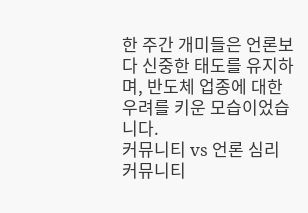한 주간 개미들은 언론보다 신중한 태도를 유지하며, 반도체 업종에 대한 우려를 키운 모습이었습니다.
커뮤니티 vs 언론 심리
커뮤니티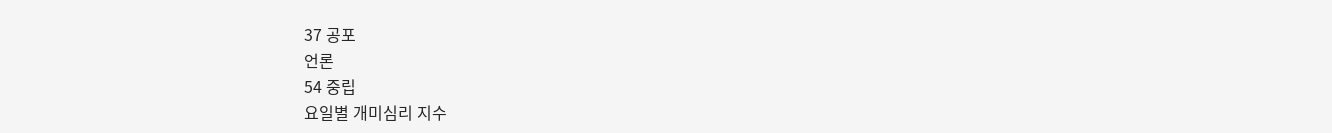37 공포
언론
54 중립
요일별 개미심리 지수